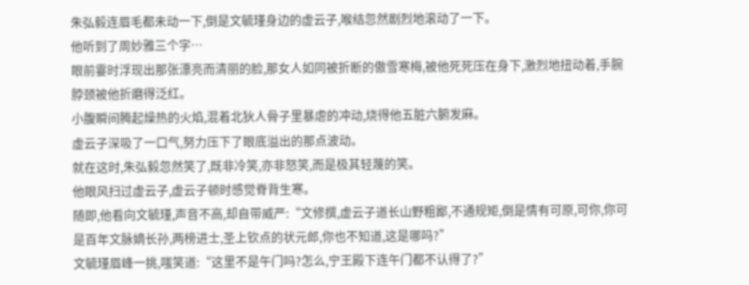朱弘毅连眉毛都未动一下,倒是文毓瑾身边的虚云子,喉结忽然剧烈地滚动了一下。
他听到了周妙雅三个字…
眼前霎时浮现出那张漂亮而清丽的脸,那女人如同被折断的傲雪寒梅,被他死死压在身下,激烈地扭动着,手腕脖颈被他折磨得泛红。
小腹瞬间腾起燥热的火焰,混着北狄人骨子里暴虐的冲动,烧得他五脏六腑发麻。
虚云子深吸了一口气,努力压下了眼底溢出的那点波动。
就在这时,朱弘毅忽然笑了,既非冷笑,亦非怒笑,而是极其轻蔑的笑。
他眼风扫过虚云子,虚云子顿时感觉脊背生寒。
随即,他看向文毓瑾,声音不高,却自带威严:“文修撰,虚云子道长山野粗鄙,不通规矩,倒是情有可原,可你,你可是百年文脉嫡长孙,两榜进士,圣上钦点的状元郎,你也不知道,这是哪吗?”
文毓瑾眉峰一挑,嗤笑道:“这里不是午门吗?怎么,宁王殿下连午门都不认得了?”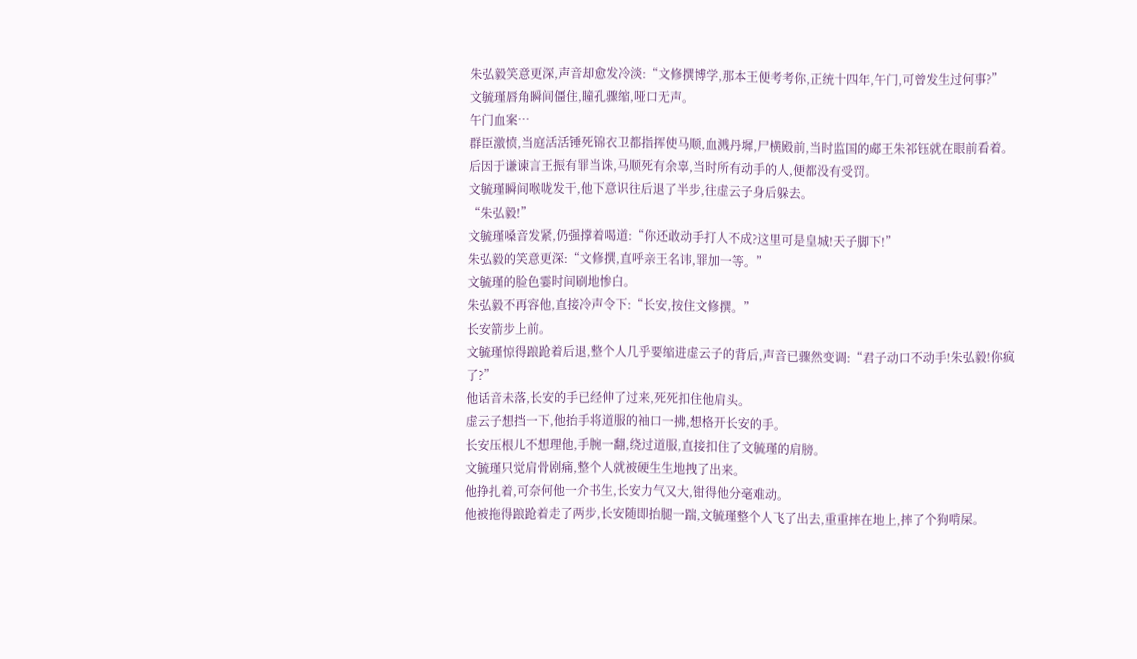朱弘毅笑意更深,声音却愈发冷淡:“文修撰博学,那本王便考考你,正统十四年,午门,可曾发生过何事?”
文毓瑾唇角瞬间僵住,瞳孔骤缩,哑口无声。
午门血案…
群臣激愤,当庭活活锤死锦衣卫都指挥使马顺,血溅丹墀,尸横殿前,当时监国的郕王朱祁钰就在眼前看着。
后因于谦谏言王振有罪当诛,马顺死有余辜,当时所有动手的人,便都没有受罚。
文毓瑾瞬间喉咙发干,他下意识往后退了半步,往虚云子身后躲去。
“朱弘毅!”
文毓瑾嗓音发紧,仍强撑着喝道:“你还敢动手打人不成?这里可是皇城!天子脚下!”
朱弘毅的笑意更深:“文修撰,直呼亲王名讳,罪加一等。”
文毓瑾的脸色霎时间刷地惨白。
朱弘毅不再容他,直接冷声令下:“长安,按住文修撰。”
长安箭步上前。
文毓瑾惊得踉跄着后退,整个人几乎要缩进虚云子的背后,声音已骤然变调:“君子动口不动手!朱弘毅!你疯了?”
他话音未落,长安的手已经伸了过来,死死扣住他肩头。
虚云子想挡一下,他抬手将道服的袖口一拂,想格开长安的手。
长安压根儿不想理他,手腕一翻,绕过道服,直接扣住了文毓瑾的肩膀。
文毓瑾只觉肩骨剧痛,整个人就被硬生生地拽了出来。
他挣扎着,可奈何他一介书生,长安力气又大,钳得他分毫难动。
他被拖得踉跄着走了两步,长安随即抬腿一踹,文毓瑾整个人飞了出去,重重摔在地上,摔了个狗啃屎。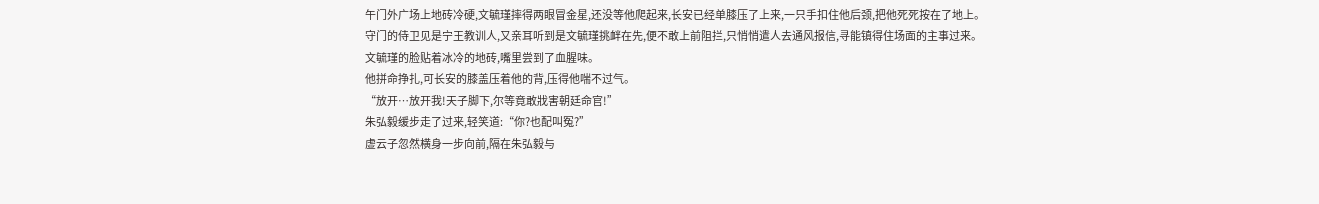午门外广场上地砖冷硬,文毓瑾摔得两眼冒金星,还没等他爬起来,长安已经单膝压了上来,一只手扣住他后颈,把他死死按在了地上。
守门的侍卫见是宁王教训人,又亲耳听到是文毓瑾挑衅在先,便不敢上前阻拦,只悄悄遣人去通风报信,寻能镇得住场面的主事过来。
文毓瑾的脸贴着冰冷的地砖,嘴里尝到了血腥味。
他拼命挣扎,可长安的膝盖压着他的背,压得他喘不过气。
“放开…放开我!天子脚下,尔等竟敢戕害朝廷命官!”
朱弘毅缓步走了过来,轻笑道:“你?也配叫冤?”
虚云子忽然横身一步向前,隔在朱弘毅与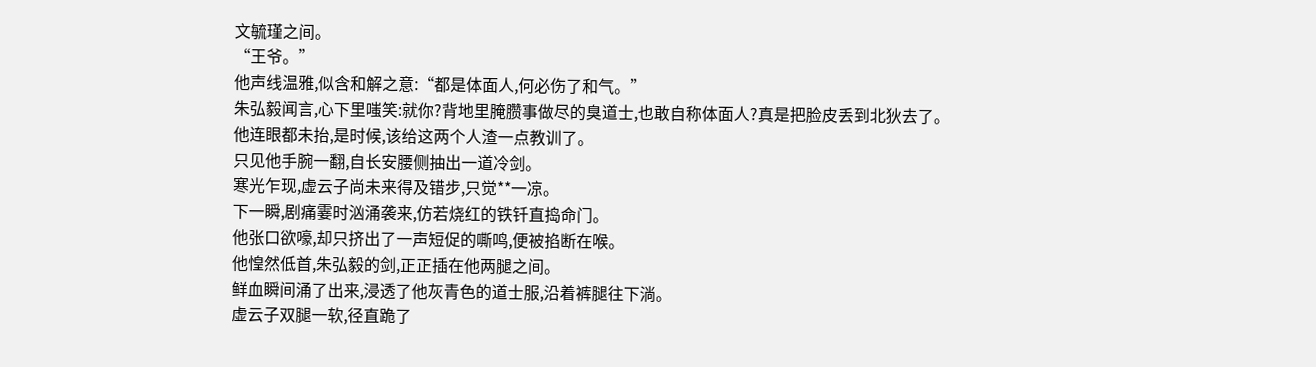文毓瑾之间。
“王爷。”
他声线温雅,似含和解之意:“都是体面人,何必伤了和气。”
朱弘毅闻言,心下里嗤笑:就你?背地里腌臜事做尽的臭道士,也敢自称体面人?真是把脸皮丢到北狄去了。
他连眼都未抬,是时候,该给这两个人渣一点教训了。
只见他手腕一翻,自长安腰侧抽出一道冷剑。
寒光乍现,虚云子尚未来得及错步,只觉**一凉。
下一瞬,剧痛霎时汹涌袭来,仿若烧红的铁钎直捣命门。
他张口欲嚎,却只挤出了一声短促的嘶鸣,便被掐断在喉。
他惶然低首,朱弘毅的剑,正正插在他两腿之间。
鲜血瞬间涌了出来,浸透了他灰青色的道士服,沿着裤腿往下淌。
虚云子双腿一软,径直跪了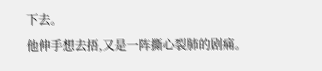下去。
他伸手想去捂,又是一阵撕心裂肺的剧痛。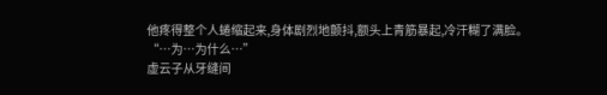他疼得整个人蜷缩起来,身体剧烈地颤抖,额头上青筋暴起,冷汗糊了满脸。
“…为…为什么…”
虚云子从牙缝间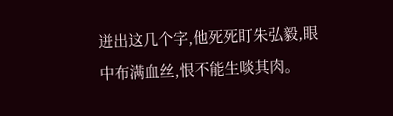迸出这几个字,他死死盯朱弘毅,眼中布满血丝,恨不能生啖其肉。